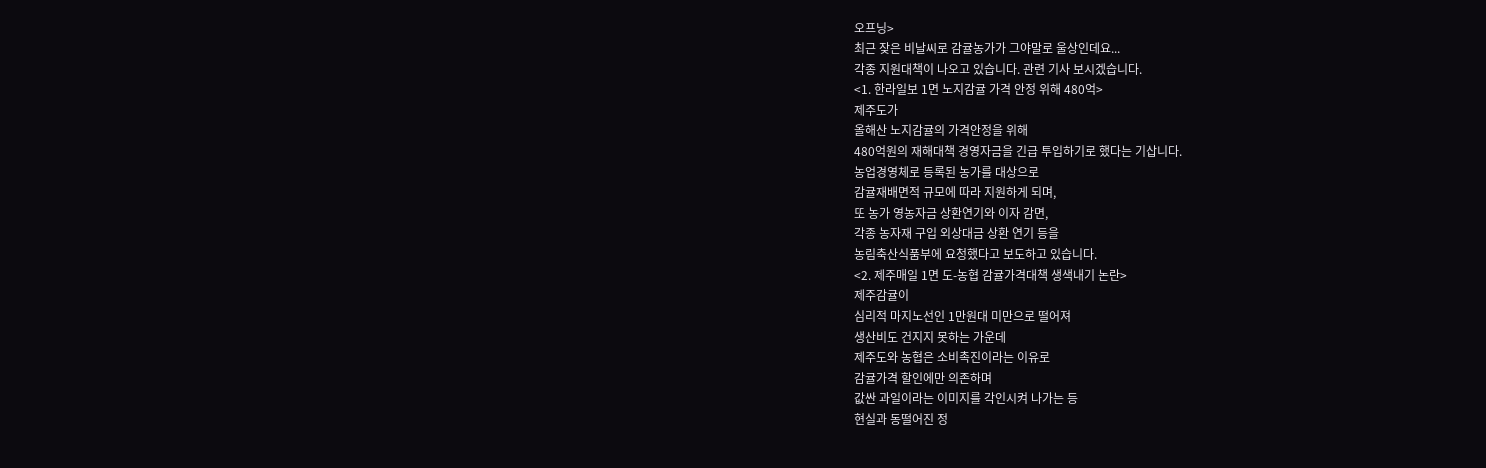오프닝>
최근 잦은 비날씨로 감귤농가가 그야말로 울상인데요...
각종 지원대책이 나오고 있습니다. 관련 기사 보시겠습니다.
<1. 한라일보 1면 노지감귤 가격 안정 위해 480억>
제주도가
올해산 노지감귤의 가격안정을 위해
480억원의 재해대책 경영자금을 긴급 투입하기로 했다는 기삽니다.
농업경영체로 등록된 농가를 대상으로
감귤재배면적 규모에 따라 지원하게 되며,
또 농가 영농자금 상환연기와 이자 감면,
각종 농자재 구입 외상대금 상환 연기 등을
농림축산식품부에 요청했다고 보도하고 있습니다.
<2. 제주매일 1면 도-농협 감귤가격대책 생색내기 논란>
제주감귤이
심리적 마지노선인 1만원대 미만으로 떨어져
생산비도 건지지 못하는 가운데
제주도와 농협은 소비촉진이라는 이유로
감귤가격 할인에만 의존하며
값싼 과일이라는 이미지를 각인시켜 나가는 등
현실과 동떨어진 정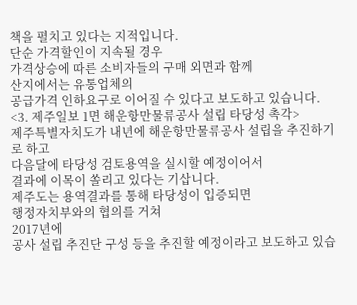책을 펼치고 있다는 지적입니다.
단순 가격할인이 지속될 경우
가격상승에 따른 소비자들의 구매 외면과 함께
산지에서는 유통업체의
공급가격 인하요구로 이어질 수 있다고 보도하고 있습니다.
<3. 제주일보 1면 해운항만물류공사 설립 타당성 촉각>
제주특별자치도가 내년에 해운항만물류공사 설립을 추진하기로 하고
다음달에 타당성 검토용역을 실시할 예정이어서
결과에 이목이 쏠리고 있다는 기삽니다.
제주도는 용역결과를 통해 타당성이 입증되면
행정자치부와의 협의를 거쳐
2017년에
공사 설립 추진단 구성 등을 추진할 예정이라고 보도하고 있습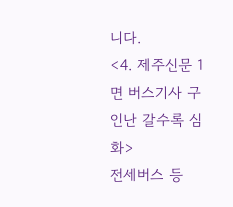니다.
<4. 제주신문 1면 버스기사 구인난 갈수록 심화>
전세버스 등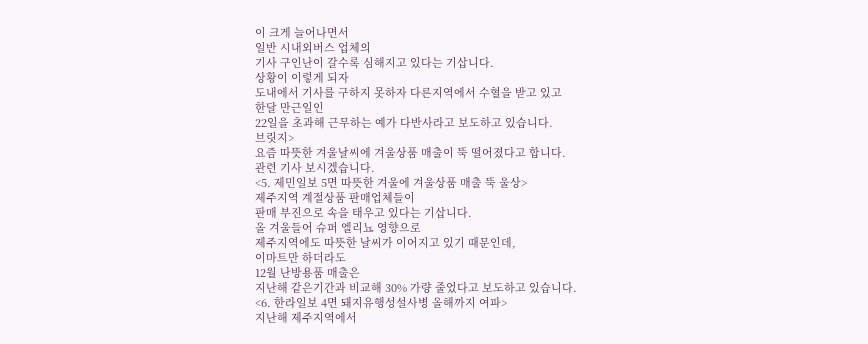이 크게 늘어나면서
일반 시내외버스 업체의
기사 구인난이 갈수록 심해지고 있다는 기삽니다.
상황이 이렇게 되자
도내에서 기사를 구하지 못하자 다른지역에서 수혈을 받고 있고
한달 만근일인
22일을 초과해 근무하는 예가 다반사라고 보도하고 있습니다.
브릿지>
요즘 따뜻한 겨울날씨에 겨울상품 매출이 뚝 떨어졌다고 합니다.
관련 기사 보시겠습니다.
<5. 제민일보 5면 따뜻한 겨울에 겨울상품 매출 뚝 울상>
제주지역 계절상품 판매업체들이
판매 부진으로 속을 태우고 있다는 기삽니다.
올 겨울들어 슈퍼 엘리뇨 영향으로
제주지역에도 따뜻한 날씨가 이어지고 있기 때문인데,
이마트만 하더라도
12월 난방용품 매출은
지난해 같은기간과 비교해 30% 가량 줄었다고 보도하고 있습니다.
<6. 한라일보 4면 돼지유행성설사병 올해까지 여파>
지난해 제주지역에서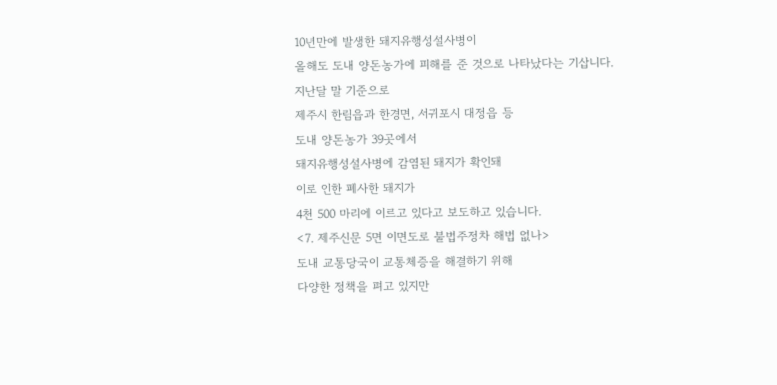10년만에 발생한 돼지유행성설사병이
올해도 도내 양돈농가에 피해를 준 것으로 나타났다는 기삽니다.
지난달 말 기준으로
제주시 한림읍과 한경면, 서귀포시 대정읍 등
도내 양돈농가 39곳에서
돼지유행성설사병에 감염된 돼지가 확인돼
이로 인한 폐사한 돼지가
4천 500 마리에 이르고 있다고 보도하고 있습니다.
<7. 제주신문 5면 이면도로 불법주정차 해법 없나>
도내 교통당국이 교통체증을 해결하기 위해
다양한 정책을 펴고 있지만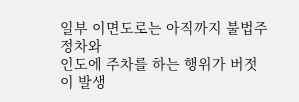일부 이면도로는 아직까지 불법주정차와
인도에 주차를 하는 행위가 버젓이 발생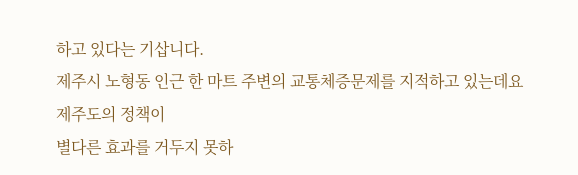하고 있다는 기삽니다.
제주시 노형동 인근 한 마트 주변의 교통체증문제를 지적하고 있는데요
제주도의 정책이
별다른 효과를 거두지 못하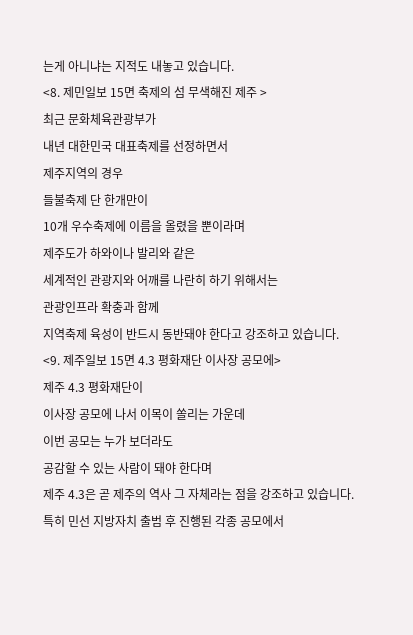는게 아니냐는 지적도 내놓고 있습니다.
<8. 제민일보 15면 축제의 섬 무색해진 제주 >
최근 문화체육관광부가
내년 대한민국 대표축제를 선정하면서
제주지역의 경우
들불축제 단 한개만이
10개 우수축제에 이름을 올렸을 뿐이라며
제주도가 하와이나 발리와 같은
세계적인 관광지와 어깨를 나란히 하기 위해서는
관광인프라 확충과 함께
지역축제 육성이 반드시 동반돼야 한다고 강조하고 있습니다.
<9. 제주일보 15면 4.3 평화재단 이사장 공모에>
제주 4.3 평화재단이
이사장 공모에 나서 이목이 쏠리는 가운데
이번 공모는 누가 보더라도
공감할 수 있는 사람이 돼야 한다며
제주 4.3은 곧 제주의 역사 그 자체라는 점을 강조하고 있습니다.
특히 민선 지방자치 출범 후 진행된 각종 공모에서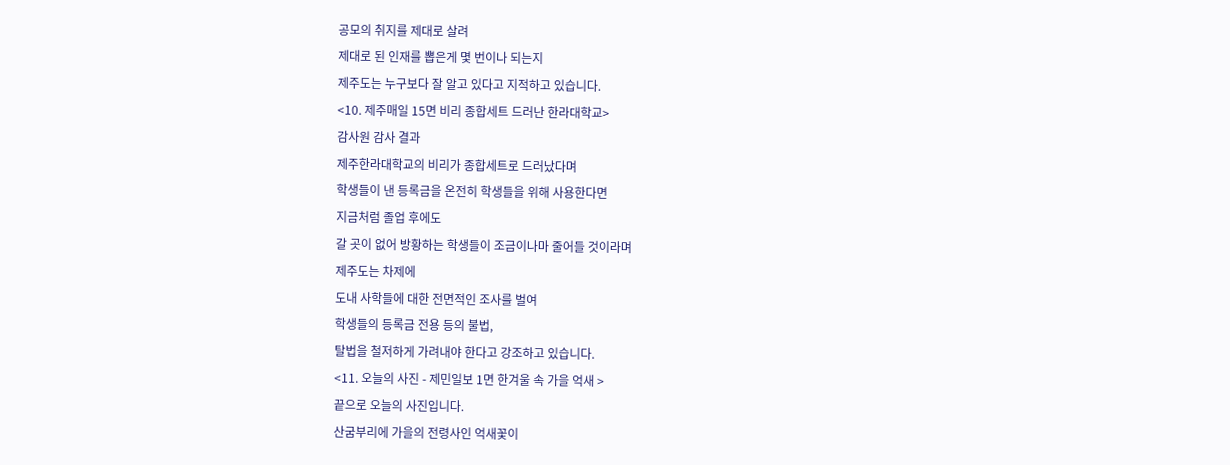공모의 취지를 제대로 살려
제대로 된 인재를 뽑은게 몇 번이나 되는지
제주도는 누구보다 잘 알고 있다고 지적하고 있습니다.
<10. 제주매일 15면 비리 종합세트 드러난 한라대학교>
감사원 감사 결과
제주한라대학교의 비리가 종합세트로 드러났다며
학생들이 낸 등록금을 온전히 학생들을 위해 사용한다면
지금처럼 졸업 후에도
갈 곳이 없어 방황하는 학생들이 조금이나마 줄어들 것이라며
제주도는 차제에
도내 사학들에 대한 전면적인 조사를 벌여
학생들의 등록금 전용 등의 불법,
탈법을 철저하게 가려내야 한다고 강조하고 있습니다.
<11. 오늘의 사진 - 제민일보 1면 한겨울 속 가을 억새 >
끝으로 오늘의 사진입니다.
산굼부리에 가을의 전령사인 억새꽃이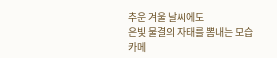추운 겨울 날씨에도
은빛 물결의 자태를 뽐내는 모습 카메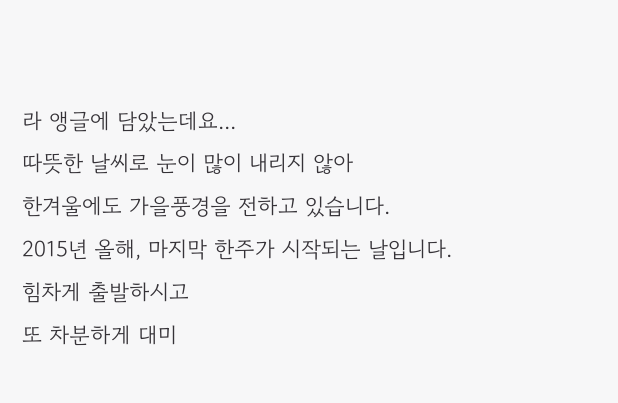라 앵글에 담았는데요...
따뜻한 날씨로 눈이 많이 내리지 않아
한겨울에도 가을풍경을 전하고 있습니다.
2015년 올해, 마지막 한주가 시작되는 날입니다.
힘차게 출발하시고
또 차분하게 대미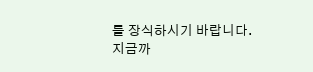를 장식하시기 바랍니다.
지금까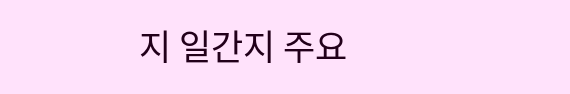지 일간지 주요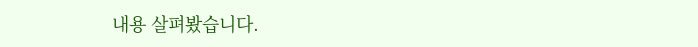내용 살펴봤습니다.